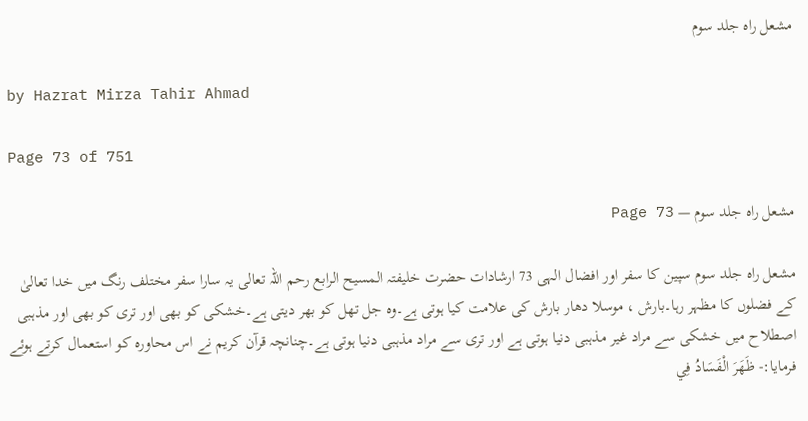مشعل راہ جلد سوم

by Hazrat Mirza Tahir Ahmad

Page 73 of 751

مشعل راہ جلد سوم — Page 73

مشعل راه جلد سوم سپین کا سفر اور افضال الہی 73 ارشادات حضرت خلیفتہ المسیح الرابع رحم اللہ تعالی یہ سارا سفر مختلف رنگ میں خدا تعالیٰ کے فضلوں کا مظہر رہا۔بارش ، موسلا دھار بارش کی علامت کیا ہوتی ہے۔وہ جل تھل کو بھر دیتی ہے۔خشکی کو بھی اور تری کو بھی اور مذہبی اصطلاح میں خشکی سے مراد غیر مذہبی دنیا ہوتی ہے اور تری سے مراد مذہبی دنیا ہوتی ہے۔چنانچہ قرآن کریم نے اس محاورہ کو استعمال کرتے ہوئے فرمایا:- ظَهَرَ الْفَسَادُ فِي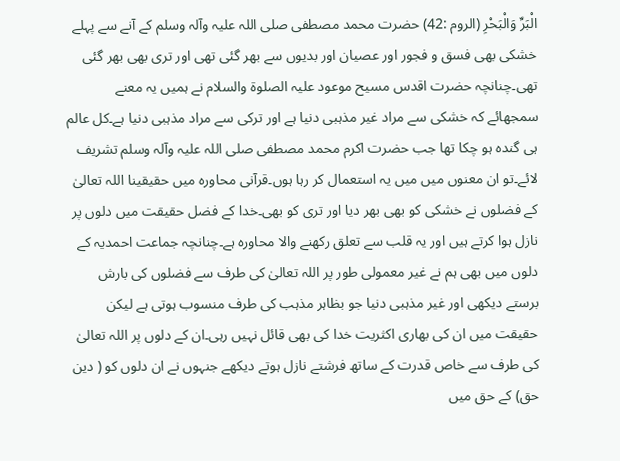الْبَرِّ وَالْبَحْرِ (الروم :42) حضرت محمد مصطفی صلی اللہ علیہ وآلہ وسلم کے آنے سے پہلے خشکی بھی فسق و فجور اور عصیان اور بدیوں سے بھر گئی تھی اور تری بھی بھر گئی تھی۔چنانچہ حضرت اقدس مسیح موعود علیہ الصلوۃ والسلام نے ہمیں یہ معنے سمجھائے کہ خشکی سے مراد غیر مذہبی دنیا ہے اور ترکی سے مراد مذہبی دنیا ہے۔کل عالم ہی گندہ ہو چکا تھا جب حضرت اکرم محمد مصطفی صلی اللہ علیہ وآلہ وسلم تشریف لائے۔تو ان معنوں میں میں یہ استعمال کر رہا ہوں۔قرآنی محاورہ میں حقیقینا اللہ تعالیٰ کے فضلوں نے خشکی کو بھی بھر دیا اور تری کو بھی۔خدا کے فضل حقیقت میں دلوں پر نازل ہوا کرتے ہیں اور یہ قلب سے تعلق رکھنے والا محاورہ ہے۔چنانچہ جماعت احمدیہ کے دلوں میں بھی ہم نے غیر معمولی طور پر اللہ تعالیٰ کی طرف سے فضلوں کی بارش برستے دیکھی اور غیر مذہبی دنیا جو بظاہر مذہب کی طرف منسوب ہوتی ہے لیکن حقیقت میں ان کی بھاری اکثریت خدا کی بھی قائل نہیں رہی۔ان کے دلوں پر اللہ تعالیٰ کی طرف سے خاص قدرت کے ساتھ فرشتے نازل ہوتے دیکھے جنہوں نے ان دلوں کو ( دین حق) کے حق میں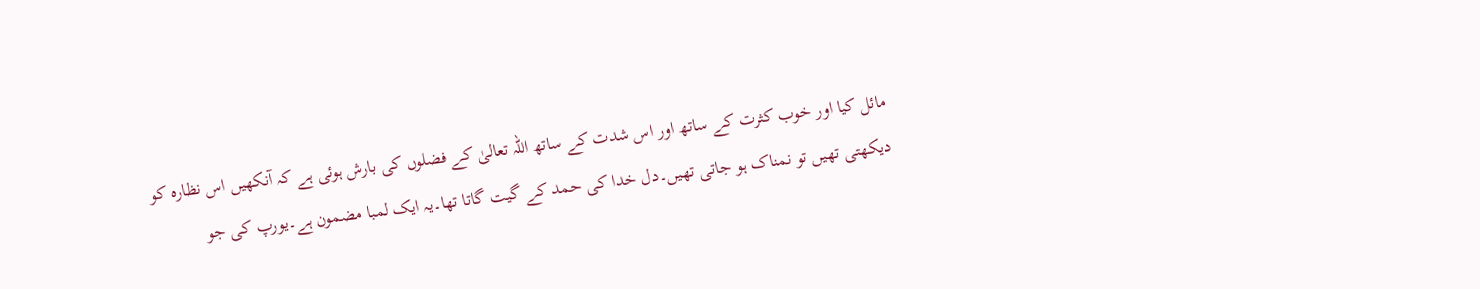مائل کیا اور خوب کثرت کے ساتھ اور اس شدت کے ساتھ اللہ تعالیٰ کے فضلوں کی بارش ہوئی ہے کہ آنکھیں اس نظارہ کو دیکھتی تھیں تو نمناک ہو جاتی تھیں۔دل خدا کی حمد کے گیت گاتا تھا۔یہ ایک لمبا مضمون ہے۔یورپ کی جو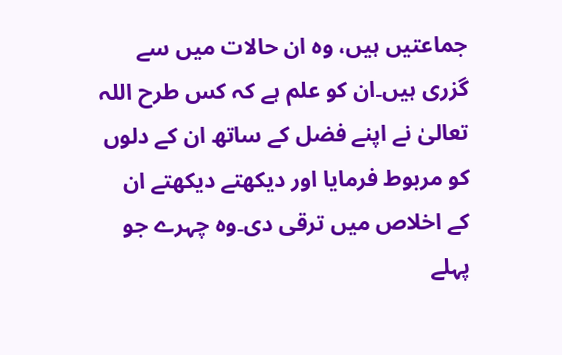جماعتیں ہیں، وہ ان حالات میں سے گزری ہیں۔ان کو علم ہے کہ کس طرح اللہ تعالیٰ نے اپنے فضل کے ساتھ ان کے دلوں کو مربوط فرمایا اور دیکھتے دیکھتے ان کے اخلاص میں ترقی دی۔وہ چہرے جو پہلے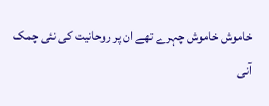خاموش خاموش چہرے تھے ان پر روحانیت کی نئی چمک آنی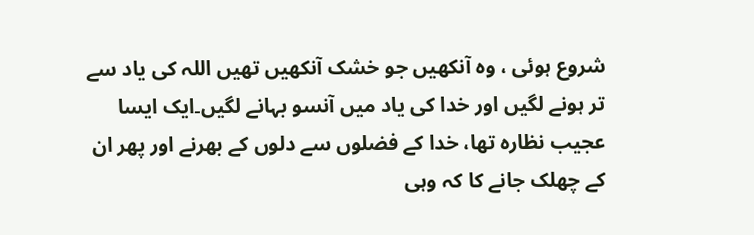شروع ہوئی ، وہ آنکھیں جو خشک آنکھیں تھیں اللہ کی یاد سے تر ہونے لگیں اور خدا کی یاد میں آنسو بہانے لگیں۔ایک ایسا عجیب نظارہ تھا، خدا کے فضلوں سے دلوں کے بھرنے اور پھر ان کے چھلک جانے کا کہ وہی